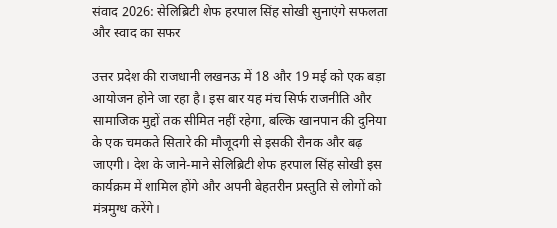संवाद 2026: सेलिब्रिटी शेफ हरपाल सिंह सोखी सुनाएंगे सफलता और स्वाद का सफर

उत्तर प्रदेश की राजधानी लखनऊ में 18 और 19 मई को एक बड़ा आयोजन होने जा रहा है। इस बार यह मंच सिर्फ राजनीति और सामाजिक मुद्दों तक सीमित नहीं रहेगा, बल्कि खानपान की दुनिया के एक चमकते सितारे की मौजूदगी से इसकी रौनक और बढ़ जाएगी। देश के जाने-माने सेलिब्रिटी शेफ हरपाल सिंह सोखी इस कार्यक्रम में शामिल होंगे और अपनी बेहतरीन प्रस्तुति से लोगों को मंत्रमुग्ध करेंगे।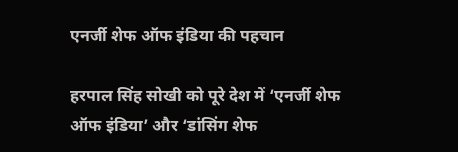एनर्जी शेफ ऑफ इंडिया की पहचान

हरपाल सिंह सोखी को पूरे देश में ‘एनर्जी शेफ ऑफ इंडिया’ और ‘डांसिंग शेफ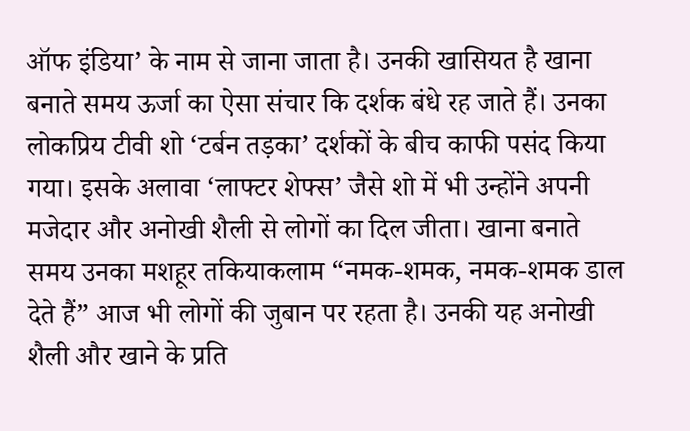ऑफ इंडिया’ के नाम से जाना जाता है। उनकी खासियत है खाना बनाते समय ऊर्जा का ऐसा संचार कि दर्शक बंधे रह जाते हैं। उनका लोकप्रिय टीवी शो ‘टर्बन तड़का’ दर्शकों के बीच काफी पसंद किया गया। इसके अलावा ‘लाफ्टर शेफ्स’ जैसे शो में भी उन्होंने अपनी मजेदार और अनोखी शैली से लोगों का दिल जीता। खाना बनाते समय उनका मशहूर तकियाकलाम “नमक-शमक, नमक-शमक डाल देते हैं” आज भी लोगों की जुबान पर रहता है। उनकी यह अनोखी शैली और खाने के प्रति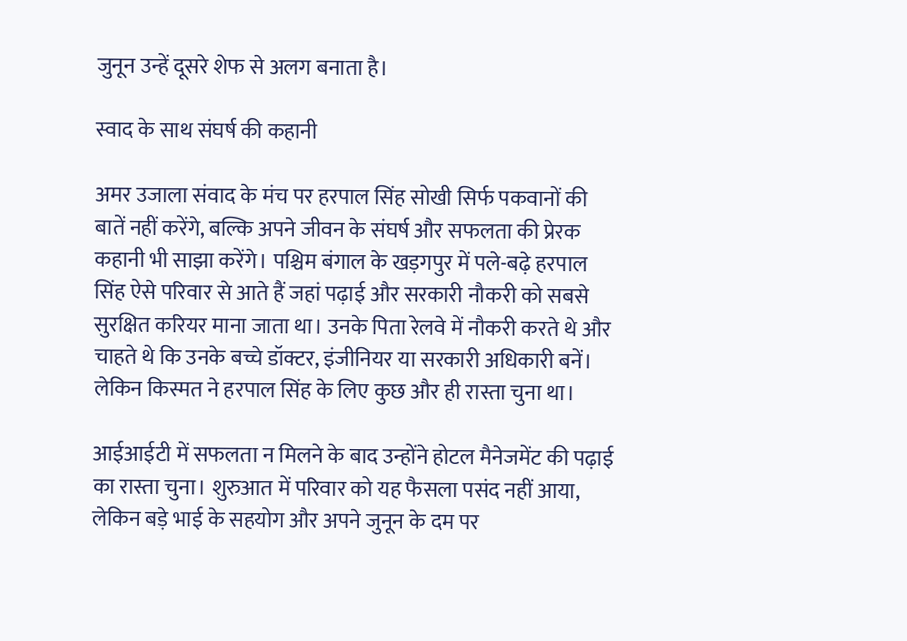जुनून उन्हें दूसरे शेफ से अलग बनाता है।

स्वाद के साथ संघर्ष की कहानी

अमर उजाला संवाद के मंच पर हरपाल सिंह सोखी सिर्फ पकवानों की बातें नहीं करेंगे, बल्कि अपने जीवन के संघर्ष और सफलता की प्रेरक कहानी भी साझा करेंगे। पश्चिम बंगाल के खड़गपुर में पले-बढ़े हरपाल सिंह ऐसे परिवार से आते हैं जहां पढ़ाई और सरकारी नौकरी को सबसे सुरक्षित करियर माना जाता था। उनके पिता रेलवे में नौकरी करते थे और चाहते थे कि उनके बच्चे डॉक्टर, इंजीनियर या सरकारी अधिकारी बनें। लेकिन किस्मत ने हरपाल सिंह के लिए कुछ और ही रास्ता चुना था।

आईआईटी में सफलता न मिलने के बाद उन्होंने होटल मैनेजमेंट की पढ़ाई का रास्ता चुना। शुरुआत में परिवार को यह फैसला पसंद नहीं आया, लेकिन बड़े भाई के सहयोग और अपने जुनून के दम पर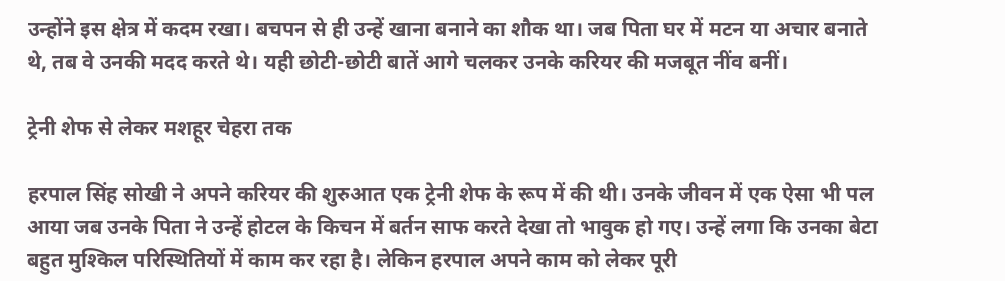उन्होंने इस क्षेत्र में कदम रखा। बचपन से ही उन्हें खाना बनाने का शौक था। जब पिता घर में मटन या अचार बनाते थे, तब वे उनकी मदद करते थे। यही छोटी-छोटी बातें आगे चलकर उनके करियर की मजबूत नींव बनीं।

ट्रेनी शेफ से लेकर मशहूर चेहरा तक

हरपाल सिंह सोखी ने अपने करियर की शुरुआत एक ट्रेनी शेफ के रूप में की थी। उनके जीवन में एक ऐसा भी पल आया जब उनके पिता ने उन्हें होटल के किचन में बर्तन साफ करते देखा तो भावुक हो गए। उन्हें लगा कि उनका बेटा बहुत मुश्किल परिस्थितियों में काम कर रहा है। लेकिन हरपाल अपने काम को लेकर पूरी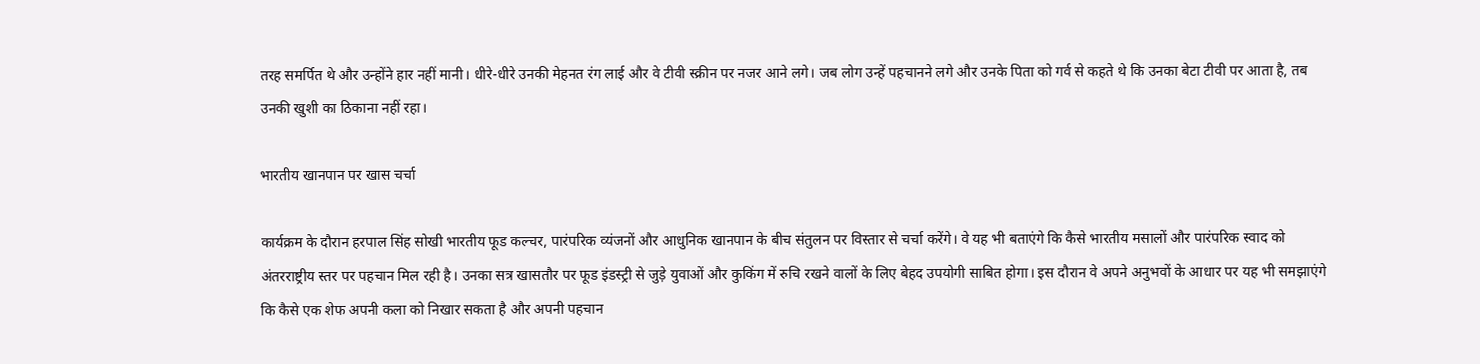तरह समर्पित थे और उन्होंने हार नहीं मानी। धीरे-धीरे उनकी मेहनत रंग लाई और वे टीवी स्क्रीन पर नजर आने लगे। जब लोग उन्हें पहचानने लगे और उनके पिता को गर्व से कहते थे कि उनका बेटा टीवी पर आता है, तब उनकी खुशी का ठिकाना नहीं रहा।

भारतीय खानपान पर खास चर्चा

कार्यक्रम के दौरान हरपाल सिंह सोखी भारतीय फूड कल्चर, पारंपरिक व्यंजनों और आधुनिक खानपान के बीच संतुलन पर विस्तार से चर्चा करेंगे। वे यह भी बताएंगे कि कैसे भारतीय मसालों और पारंपरिक स्वाद को अंतरराष्ट्रीय स्तर पर पहचान मिल रही है। उनका सत्र खासतौर पर फूड इंडस्ट्री से जुड़े युवाओं और कुकिंग में रुचि रखने वालों के लिए बेहद उपयोगी साबित होगा। इस दौरान वे अपने अनुभवों के आधार पर यह भी समझाएंगे कि कैसे एक शेफ अपनी कला को निखार सकता है और अपनी पहचान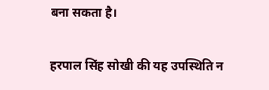बना सकता है।

हरपाल सिंह सोखी की यह उपस्थिति न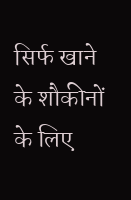सिर्फ खाने के शौकीनों के लिए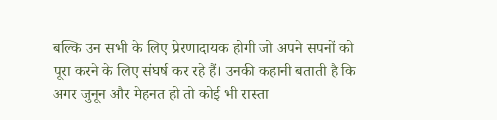बल्कि उन सभी के लिए प्रेरणादायक होगी जो अपने सपनों को पूरा करने के लिए संघर्ष कर रहे हैं। उनकी कहानी बताती है कि अगर जुनून और मेहनत हो तो कोई भी रास्ता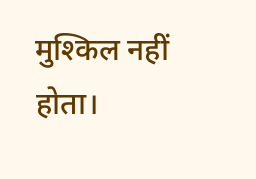मुश्किल नहीं होता।